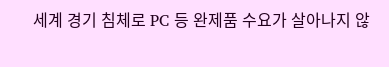세계 경기 침체로 PC 등 완제품 수요가 살아나지 않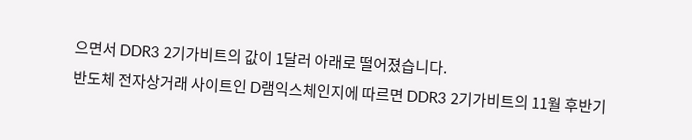으면서 DDR3 2기가비트의 값이 1달러 아래로 떨어졌습니다.
반도체 전자상거래 사이트인 D램익스체인지에 따르면 DDR3 2기가비트의 11월 후반기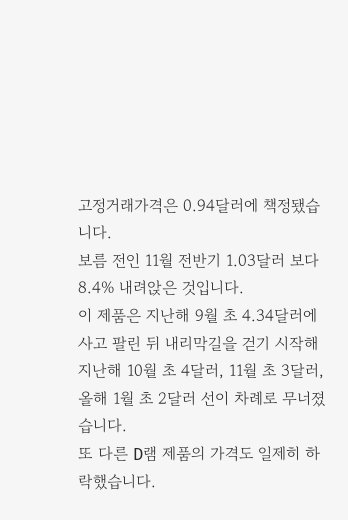고정거래가격은 0.94달러에 책정됐습니다.
보름 전인 11월 전반기 1.03달러 보다 8.4% 내려앉은 것입니다.
이 제품은 지난해 9월 초 4.34달러에 사고 팔린 뒤 내리막길을 걷기 시작해 지난해 10월 초 4달러, 11월 초 3달러, 올해 1월 초 2달러 선이 차례로 무너졌습니다.
또 다른 D램 제품의 가격도 일제히 하락했습니다.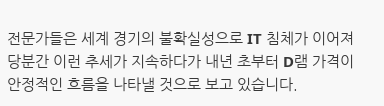전문가들은 세계 경기의 불확실성으로 IT 침체가 이어져 당분간 이런 추세가 지속하다가 내년 초부터 D램 가격이 안정적인 흐름을 나타낼 것으로 보고 있습니다.